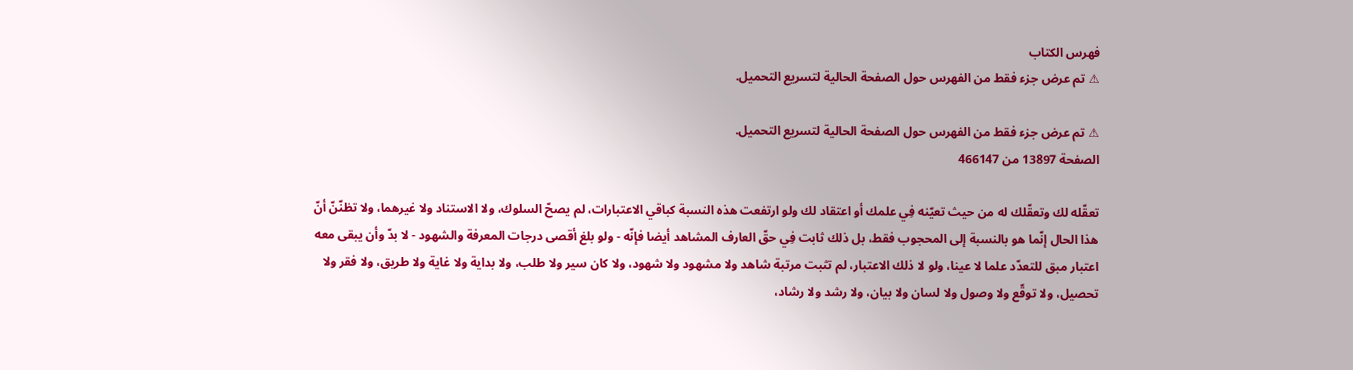فهرس الكتاب
⚠ تم عرض جزء فقط من الفهرس حول الصفحة الحالية لتسريع التحميل.

⚠ تم عرض جزء فقط من الفهرس حول الصفحة الحالية لتسريع التحميل.
الصفحة 13897 من 466147

تعقّله لك وتعقّلك له من حيث تعيّنه فِي علمك أو اعتقاد لك ولو ارتفعت هذه النسبة كباقي الاعتبارات، لم يصحّ السلوك، ولا الاستناد ولا غيرهما، ولا تظنّنّ أنّ هذا الحال إنّما هو بالنسبة إلى المحجوب فقط، بل ذلك ثابت فِي حقّ العارف المشاهد أيضا فإنّه - ولو بلغ أقصى درجات المعرفة والشهود - لا بدّ وأن يبقى معه اعتبار مبق للتعدّد علما لا عينا، ولو لا ذلك الاعتبار، لم تثبت مرتبة شاهد ولا مشهود ولا شهود، ولا كان سير ولا طلب، ولا بداية ولا غاية ولا طريق، ولا فقر ولا تحصيل، ولا توقّع ولا وصول ولا لسان ولا بيان، ولا رشد ولا رشاد،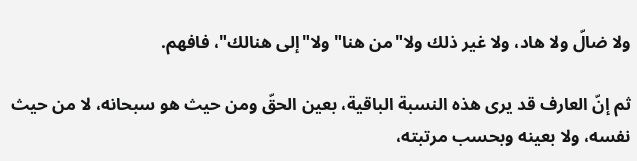ولا ضالّ ولا هاد، ولا غير ذلك ولا"من هنا"ولا"إلى هنالك"، فافهم.

ثم إنّ العارف قد يرى هذه النسبة الباقية، بعين الحقّ ومن حيث هو سبحانه، لا من حيث نفسه، ولا بعينه وبحسب مرتبته،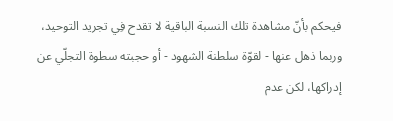فيحكم بأنّ مشاهدة تلك النسبة الباقية لا تقدح فِي تجريد التوحيد، وربما ذهل عنها - لقوّة سلطنة الشهود - أو حجبته سطوة التجلّي عن إدراكها، لكن عدم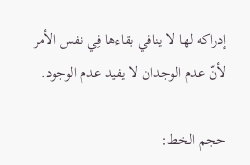إدراكه لها لا ينافي بقاءها فِي نفس الأمر لأنّ عدم الوجدان لا يفيد عدم الوجود.

حجم الخط: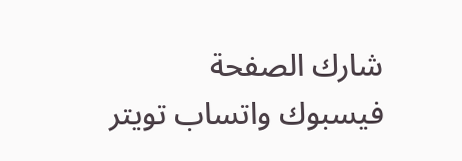شارك الصفحة
فيسبوك واتساب تويتر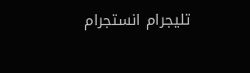تليجرام انستجرام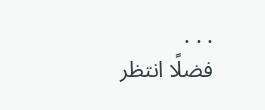. . .
فضلًا انتظر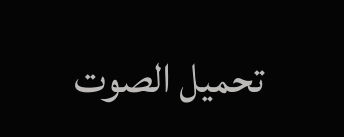تحميل الصوت